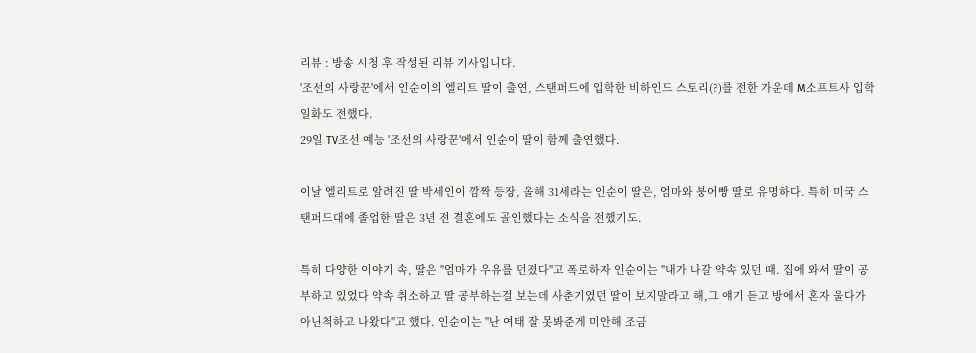리뷰 : 방송 시청 후 작성된 리뷰 기사입니다.
'조선의 사랑꾼'에서 인순이의 엘리트 딸이 출연, 스탠퍼드에 입학한 비하인드 스토리(?)를 전한 가운데 M소프트사 입학 일화도 전했다.
29일 TV조선 예능 '조선의 사랑꾼'에서 인순이 딸이 함께 출연했다.

이날 엘리트로 알려진 딸 박세인이 깜짝 등장, 올해 31세라는 인순이 딸은, 엄마와 붕어빵 딸로 유명하다. 특히 미국 스탠퍼드대에 졸업한 딸은 3년 전 결혼에도 골인했다는 소식을 전했기도.

특히 다양한 이야기 속, 딸은 "엄마가 우유를 던졌다"고 폭로하자 인순이는 "내가 나갈 약속 있던 때. 집에 와서 딸이 공부하고 있었다 약속 취소하고 딸 공부하는걸 보는데 사춘기였던 딸이 보지말라고 해,그 얘기 듣고 방에서 혼자 울다가 아닌척하고 나왔다"고 했다. 인순이는 "난 여태 잘 못봐준게 미안해 조금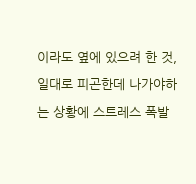이라도 옆에 있으려 한 것, 일대로 피곤한데 나가야하는 상황에 스트레스 폭발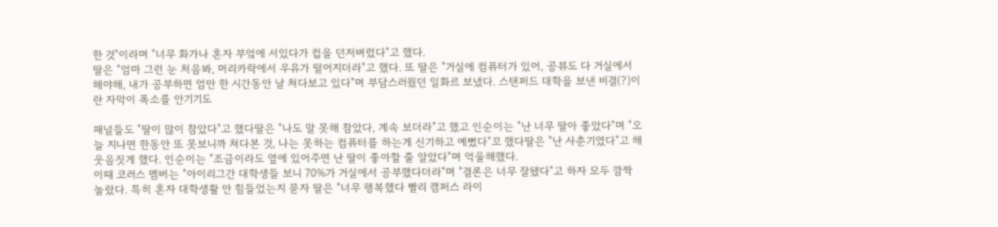한 것"이라며 "너무 화가나 혼자 부엌에 서있다가 컵을 던저벼렀다"고 했다.
딸은 "엄마 그런 눈 처음봐, 머리카락에서 우유가 떨어지더라"고 했다. 또 딸은 "거실에 컴퓨터가 있어, 공뷰도 다 거실에서 해야해, 내가 공부하면 엄만 한 시간동안 날 쳐다보고 있다"며 부담스러웠던 일화르 보냈다. 스탠퍼드 대학을 보낸 비결(?)이란 자막이 폭소를 안기기도

패널들도 "딸이 많이 참았다"고 했다딸은 "나도 말 못해 참았다, 계속 보더라"고 했고 인순이는 "난 너무 딸아 좋았다"며 "오늘 지나면 한동안 또 못보니까 쳐다본 것, 나는 못하는 컴퓨터를 하는게 신기하고 예뻤다"꼬 했다딸은 "난 사춘기였다"고 해 웃음짓게 했다. 인순이는 "조금이라도 옆에 있어주면 난 딸이 좋아할 줄 알았다"며 억울해했다.
이때 코러스 멤버는 "아이리그간 대학생들 보니 70%가 거실에서 공부했다더라"며 "결론은 너무 잘됐다"고 하자 모두 깜짝 놀랐다. 특히 혼자 대학생활 안 힘들었는지 묻자 딸은 "너무 행복했다 빨리 캠퍼스 라이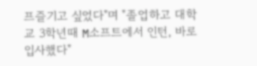프즐기고 싶었다"며 "졸업하고 대학교 3학년때 M소프트에서 인턴, 바로 입사했다"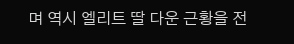며 역시 엘리트 딸 다운 근황을 전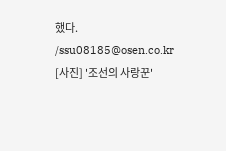했다.
/ssu08185@osen.co.kr
[사진] '조선의 사랑꾼'